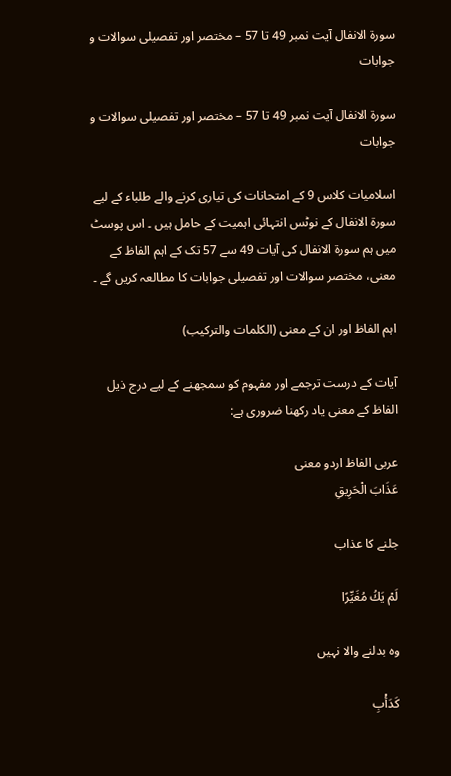سورۃ الانفال آیت نمبر 49 تا 57 – مختصر اور تفصیلی سوالات و جوابات

سورۃ الانفال آیت نمبر 49 تا 57 – مختصر اور تفصیلی سوالات و جوابات

اسلامیات کلاس 9 کے امتحانات کی تیاری کرنے والے طلباء کے لیے سورۃ الانفال کے نوٹس انتہائی اہمیت کے حامل ہیں ۔ اس پوسٹ میں ہم سورۃ الانفال کی آیات 49 سے 57 تک کے اہم الفاظ کے معنی، مختصر سوالات اور تفصیلی جوابات کا مطالعہ کریں گے ۔

اہم الفاظ اور ان کے معنی (الکلمات والترکیب)

آیات کے درست ترجمے اور مفہوم کو سمجھنے کے لیے درج ذیل الفاظ کے معنی یاد رکھنا ضروری ہے:

عربی الفاظ اردو معنی
عَذَابَ الْحَرِيقِ

جلنے کا عذاب

لَمْ يَكُ مُغَيِّرًا

وہ بدلنے والا نہیں

كَدَأْبِ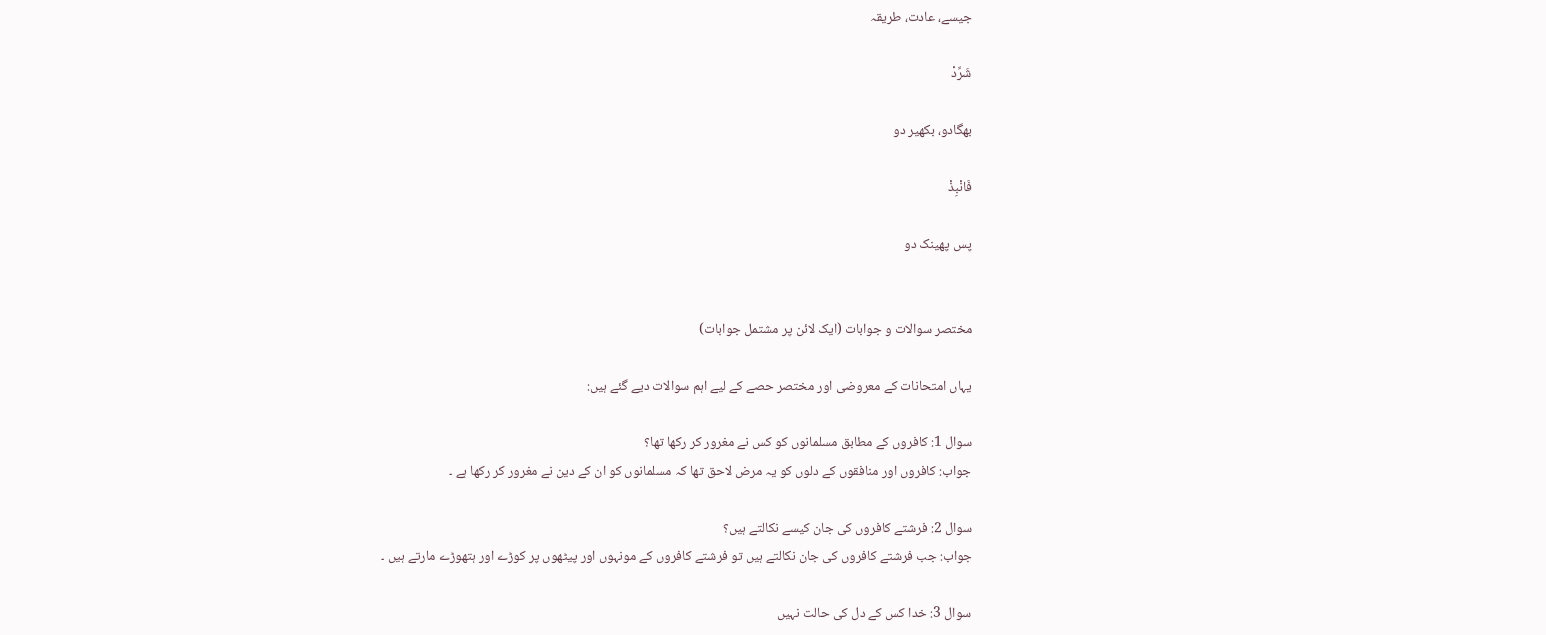جیسے، عادت، طریقہ

شَرِّدْ

بھگادو، بکھیر دو

فَانْبِذْ

پس پھینک دو


مختصر سوالات و جوابات (ایک لائن پر مشتمل جوابات)

یہاں امتحانات کے معروضی اور مختصر حصے کے لیے اہم سوالات دیے گئے ہیں:

سوال 1: کافروں کے مطابق مسلمانوں کو کس نے مغرور کر رکھا تھا؟
جواب: کافروں اور منافقوں کے دلوں کو یہ مرض لاحق تھا کہ مسلمانوں کو ان کے دین نے مغرور کر رکھا ہے ۔

سوال 2: فرشتے کافروں کی جان کیسے نکالتے ہیں؟
جواب: جب فرشتے کافروں کی جان نکالتے ہیں تو فرشتے کافروں کے مونہوں اور پیٹھوں پر کوڑے اور ہتھوڑے مارتے ہیں ۔

سوال 3: خدا کس کے دل کی حالت نہیں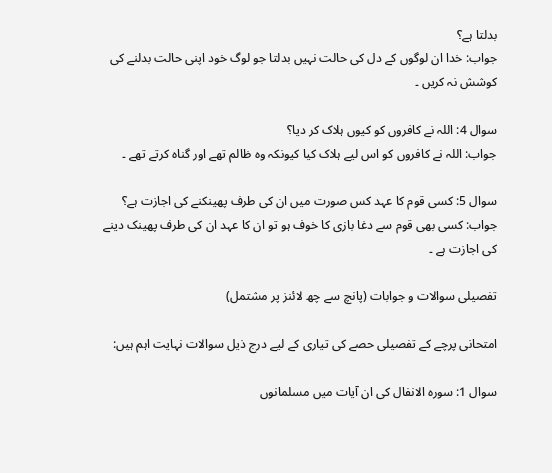بدلتا ہے؟
جواب: خدا ان لوگوں کے دل کی حالت نہیں بدلتا جو لوگ خود اپنی حالت بدلنے کی کوشش نہ کریں ۔

سوال 4: اللہ نے کافروں کو کیوں ہلاک کر دیا؟
جواب: اللہ نے کافروں کو اس لیے ہلاک کیا کیونکہ وہ ظالم تھے اور گناہ کرتے تھے ۔

سوال 5: کسی قوم کا عہد کس صورت میں ان کی طرف پھینکنے کی اجازت ہے؟
جواب: کسی بھی قوم سے دغا بازی کا خوف ہو تو ان کا عہد ان کی طرف پھینک دینے کی اجازت ہے ۔

تفصیلی سوالات و جوابات (پانچ سے چھ لائنز پر مشتمل)

امتحانی پرچے کے تفصیلی حصے کی تیاری کے لیے درج ذیل سوالات نہایت اہم ہیں:

سوال 1: سورہ الانفال کی ان آیات میں مسلمانوں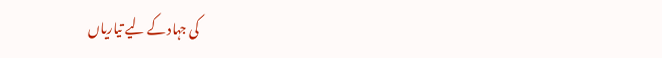کی جہاد کے لیے تیاریاں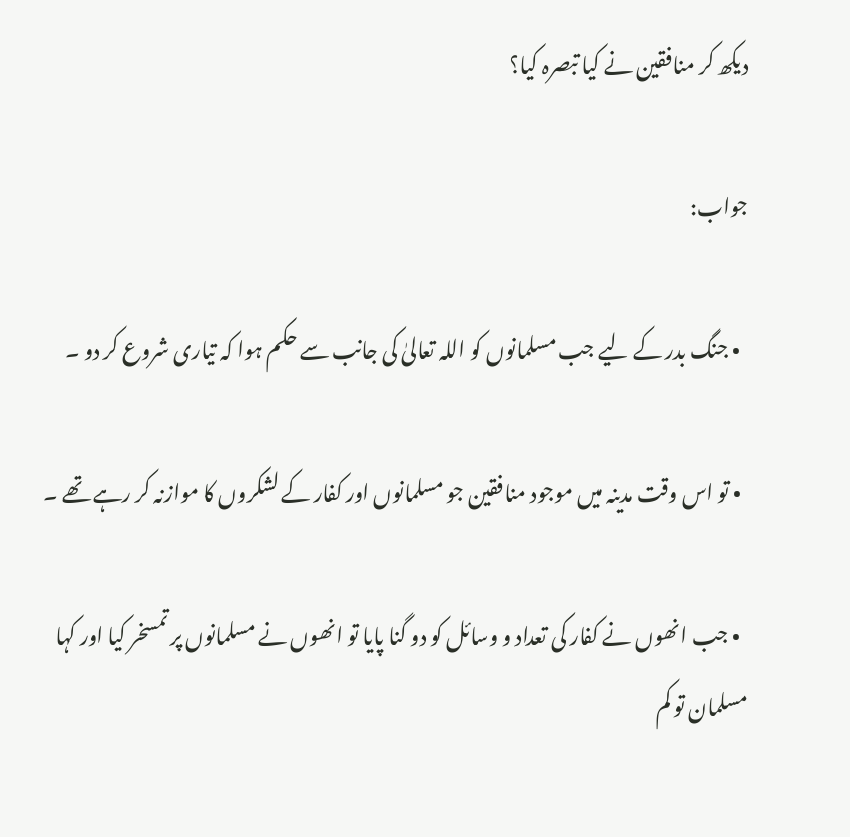دیکھ کر منافقین نے کیا تبصرہ کیا؟

جواب:

  • جنگ بدر کے لیے جب مسلمانوں کو اللہ تعالیٰ کی جانب سے حکم ہوا کہ تیاری شروع کر دو ۔

  • تو اس وقت مدینہ میں موجود منافقین جو مسلمانوں اور کفار کے لشکروں کا موازنہ کر رہے تھے ۔

  • جب انھوں نے کفار کی تعداد و وسائل کو دو گنا پایا تو انھوں نے مسلمانوں پر تمسخر کیا اور کہا مسلمان تو کم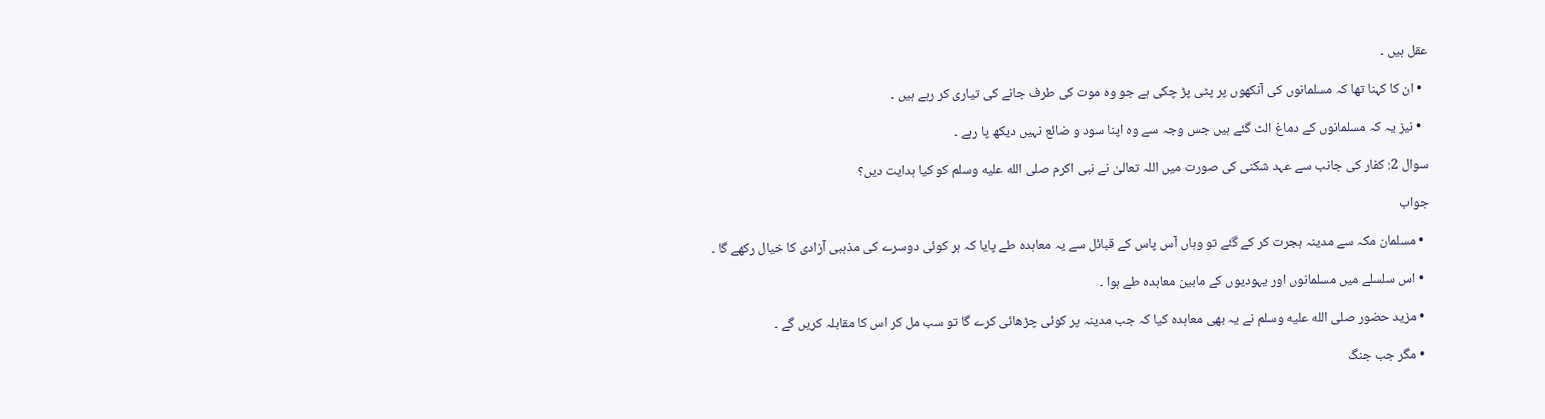عقل ہیں ۔

  • ان کا کہنا تھا کہ مسلمانوں کی آنکھوں پر پٹی پڑ چکی ہے جو وہ موت کی طرف جانے کی تیاری کر رہے ہیں ۔

  • نیز یہ کہ مسلمانوں کے دماغ الٹ گئے ہیں جس وجہ سے وہ اپنا سود و ضائع نہیں دیکھ پا رہے ۔

سوال 2: کفار کی جانب سے عہد شکنی کی صورت میں اللہ تعالیٰ نے نبی اکرم صلى الله عليه وسلم کو کیا ہدایت دیں؟

جواب

  • مسلمان مکہ سے مدینہ ہجرت کر کے گئے تو وہاں آس پاس کے قبائل سے یہ معاہدہ طے پایا کہ ہر کوئی دوسرے کی مذہبی آزادی کا خیال رکھے گا ۔

  • اس سلسلے میں مسلمانوں اور یہودیوں کے مابین معاہدہ طے ہوا ۔

  • مزید حضور صلى الله عليه وسلم نے یہ بھی معاہدہ کیا کہ جب مدینہ پر کوئی چڑھائی کرے گا تو سب مل کر اس کا مقابلہ کریں گے ۔

  • مگر جب جنگ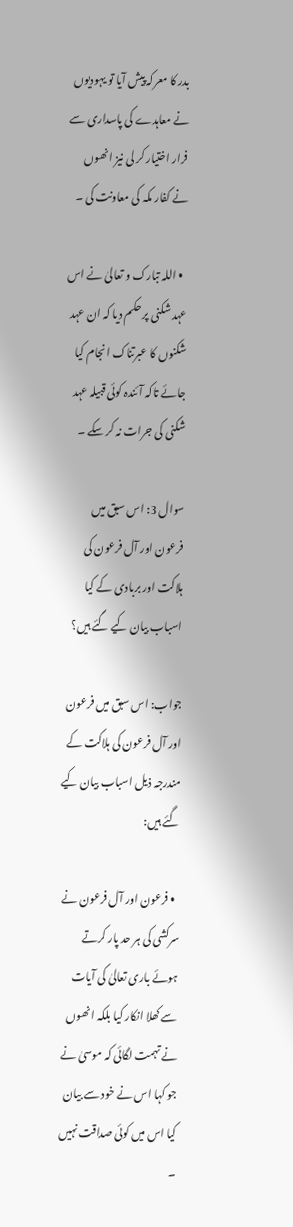بدر کا معرکہ پیش آیا تو یہودیوں نے معاہدے کی پاسداری سے فرار اختیار کر لی نیز انھوں نے کفار مکہ کی معاونت کی ۔

  • اللہ تبارک و تعالیٰ نے اس عہد شکنی پر حکم دیا کہ ان عہد شکنوں کا عبرتناک انجام کیا جائے تاکہ آئندہ کوئی قبیلہ عہد شکنی کی جرات نہ کر سکے ۔

سوال 3: اس سبق میں فرعون اور آل فرعون کی ہلاکت اور بربادی کے کیا اسباب بیان کیے گئے ہیں؟

جواب: اس سبق میں فرعون اور آل فرعون کی ہلاکت کے مندرجہ ذیل اسباب بیان کیے گئے ہیں:

  • فرعون اور آل فرعون نے سرکشی کی ہر حد پار کرتے ہوئے باری تعالیٰ کی آیات سے کھلا انکار کیا بلکہ انھوں نے تہمت لگائی کہ موسیٰ نے جو کہا اس نے خود سے بیان کیا اس میں کوئی صداقت نہیں ۔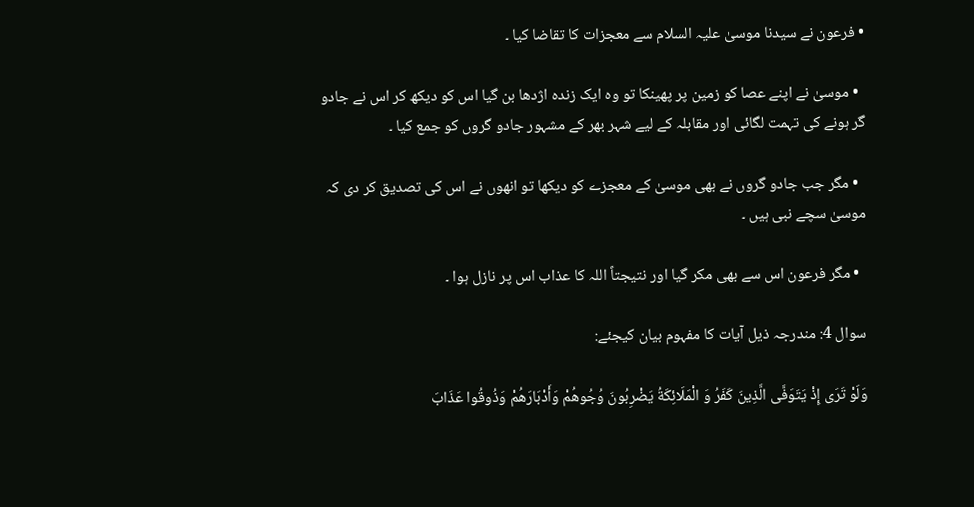• فرعون نے سیدنا موسیٰ علیہ السلام سے معجزات کا تقاضا کیا ۔

  • موسیٰ نے اپنے عصا کو زمین پر پھینکا تو وہ ایک زندہ اژدھا بن گیا اس کو دیکھ کر اس نے جادو گر ہونے کی تہمت لگائی اور مقابلہ کے لیے شہر بھر کے مشہور جادو گروں کو جمع کیا ۔

  • مگر جب جادو گروں نے بھی موسیٰ کے معجزے کو دیکھا تو انھوں نے اس کی تصدیق کر دی کہ موسیٰ سچے نبی ہیں ۔

  • مگر فرعون اس سے بھی مکر گیا اور نتیجتاً اللہ کا عذاب اس پر نازل ہوا ۔

سوال 4: مندرجہ ذیل آیات کا مفہوم بیان کیجئے:

وَلَوْ تَرَى إِذْ يَتَوَفَّى الَّذِينَ كَفَرُ وَ الْمَلَائِكَةُ يَضْرِبُونَ وُجُوهُمْ وَأَدْبَارَهُمْ وَذُوقُوا عَذَابَ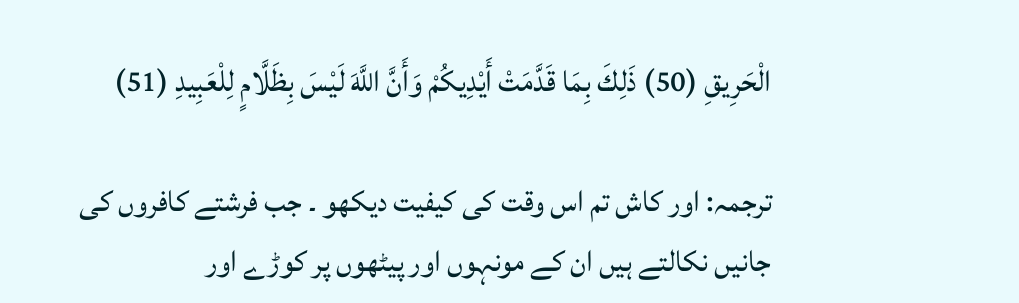الْحَرِيقِ (50) ذَلِكَ بِمَا قَدَّمَتْ أَيْدِيكُمْ وَأَنَّ اللَّهَ لَيْسَ بِظَلَّامٍ لِلْعَبِيدِ (51)

ترجمہ: اور کاش تم اس وقت کی کیفیت دیکھو ۔ جب فرشتے کافروں کی جانیں نکالتے ہیں ان کے مونہوں اور پیٹھوں پر کوڑے اور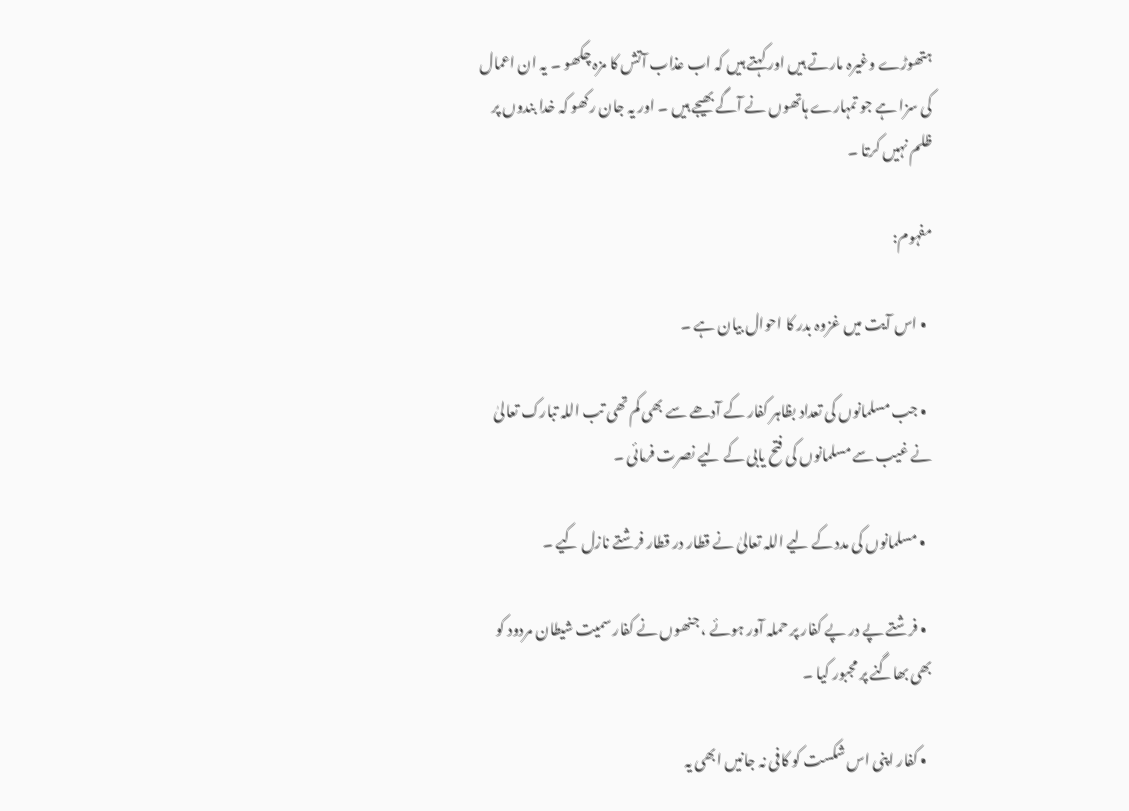ہتھوڑے وغیرہ مارتے ہیں اور کہتے ہیں کہ اب عذاب آتش کا مزہ چکھو ۔ یہ ان اعمال کی سزا ہے جو تمہارے ہاتھوں نے آگے بھیجے ہیں ۔ اور یہ جان رکھو کہ خدا بندوں پر ظلم نہیں کرتا ۔

مفہوم:

  • اس آیت میں غزوہ بدر کا احوال بیان ہے ۔

  • جب مسلمانوں کی تعداد بظاہر کفار کے آدھے سے بھی کم تھی تب اللہ تبارک تعالیٰ نے غیب سے مسلمانوں کی فتح یابی کے لیے نصرت فرمائی ۔

  • مسلمانوں کی مدد کے لیے اللہ تعالیٰ نے قطار در قطار فرشتے نازل کیے ۔

  • فرشتے پے در پے کفار پر حملہ آور ہوئے ، جنھوں نے کفار سمیت شیطان مردود کو بھی بھاگنے پر مجبور کیا ۔

  • کفار اپنی اس شکست کو کافی نہ جانیں ابھی یہ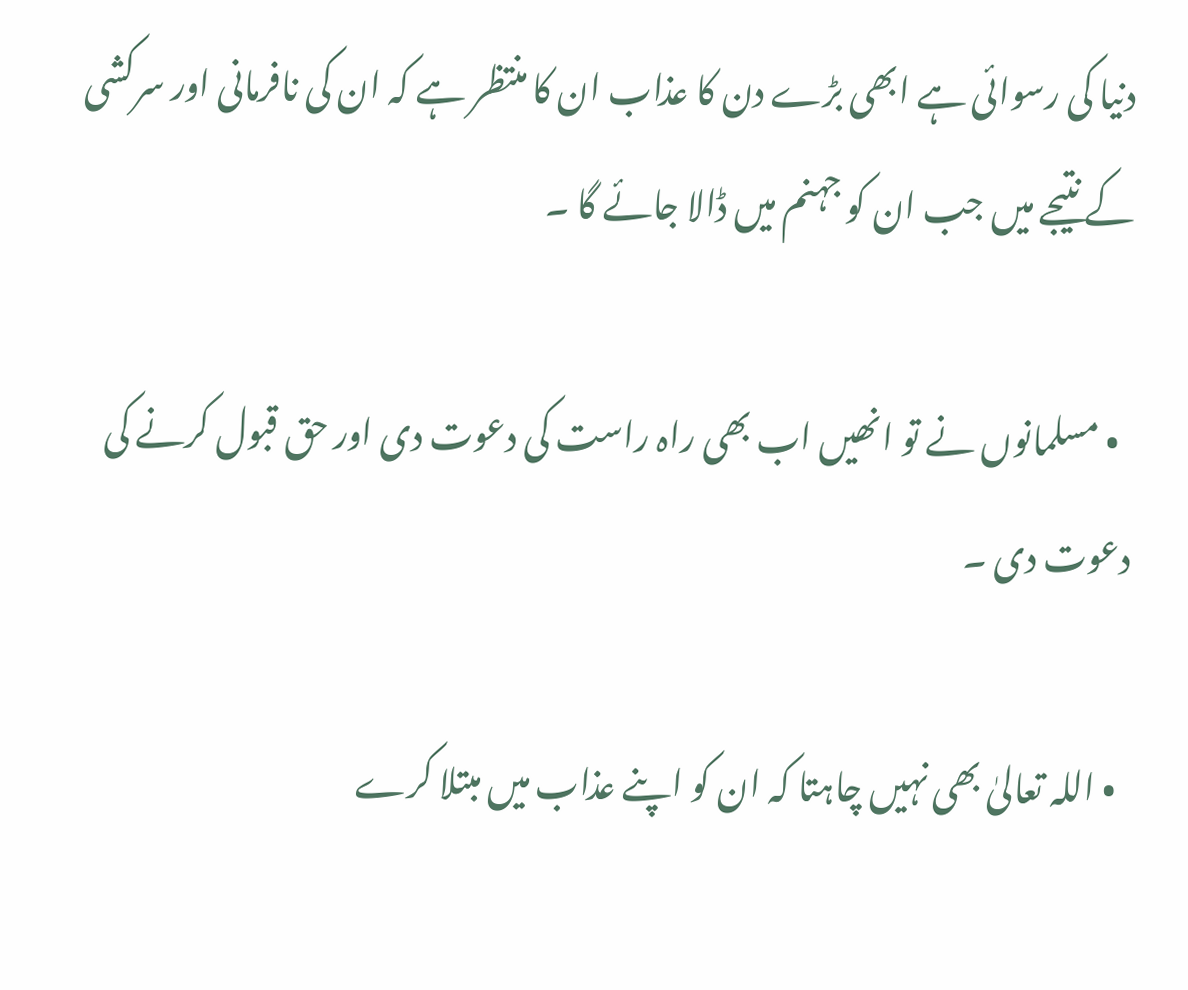دنیا کی رسوائی ہے ابھی بڑے دن کا عذاب ان کا منتظر ہے کہ ان کی نافرمانی اور سرکشی کے نتیجے میں جب ان کو جہنم میں ڈالا جائے گا ۔

  • مسلمانوں نے تو انھیں اب بھی راہ راست کی دعوت دی اور حق قبول کرنے کی دعوت دی ۔

  • اللہ تعالیٰ بھی نہیں چاہتا کہ ان کو اپنے عذاب میں مبتلا کرے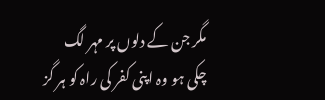مگر جن کے دلوں پر مہر لگ چکی ہو وہ اپنی کفر کی راہ کو ہر گز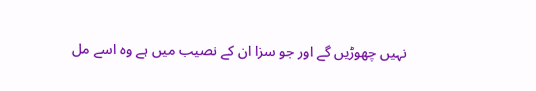نہیں چھوڑیں گے اور جو سزا ان کے نصیب میں ہے وہ اسے مل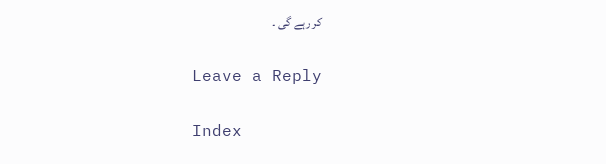کر رہے گی ۔

Leave a Reply

Index